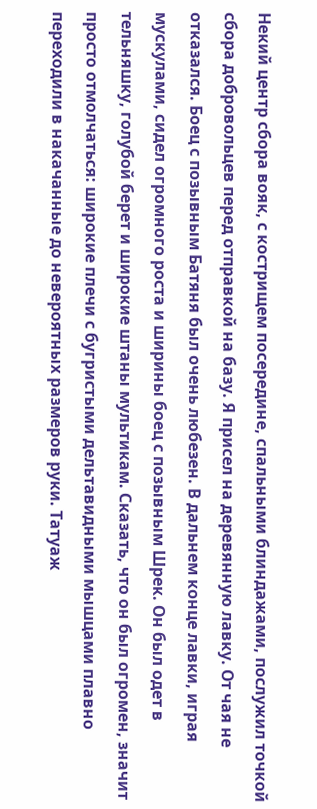Некий центр сбора вояк, с кострищем посередине, спальными блиндажами, послужил точкой сбора добровольцев перед отправкой на базу. Я присел на деревянную лавку. От чая не отказался. Боец с позывным Батяня был очень любезен. В дальнем конце лавки, играя мускулами, сидел огромного роста и ширины боец с позывным Шрек. Он был одет в тельняшку, голубой берет и широкие штаны мультикам. Сказать, что он был огромен, значит просто отмолчаться: широкие плечи с бугристыми дельтавидными мышцами плавно переходили в накачанные до невероятных размеров руки. Татуаж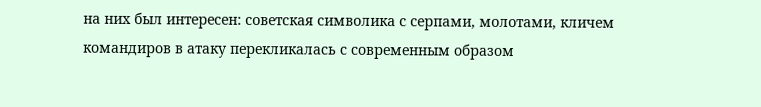на них был интересен: советская символика с серпами, молотами, кличем командиров в атаку перекликалась с современным образом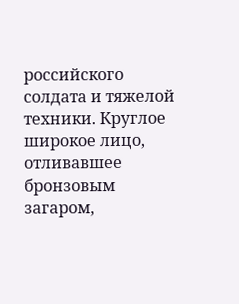российского солдата и тяжелой техники. Круглое широкое лицо, отливавшее бронзовым загаром,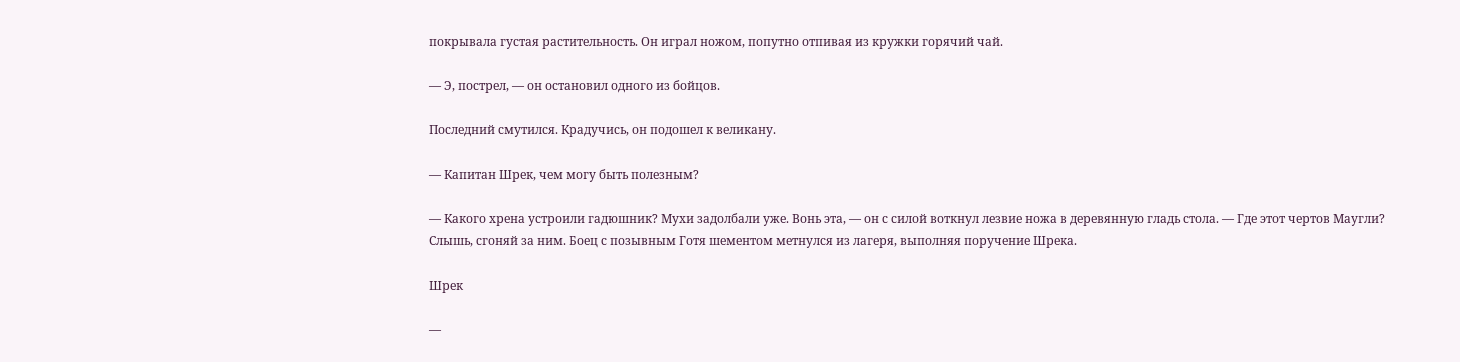покрывала густая растительность. Он играл ножом, попутно отпивая из кружки горячий чай.

— Э, пострел, — он остановил одного из бойцов.

Последний смутился. Крадучись, он подошел к великану.

— Капитан Шрек, чем могу быть полезным?

— Какого хрена устроили гадюшник? Мухи задолбали уже. Вонь эта, — он с силой воткнул лезвие ножа в деревянную гладь стола. — Где этот чертов Маугли? Слышь, сгоняй за ним. Боец с позывным Готя шементом метнулся из лагеря, выполняя поручение Шрека.

Шрек

—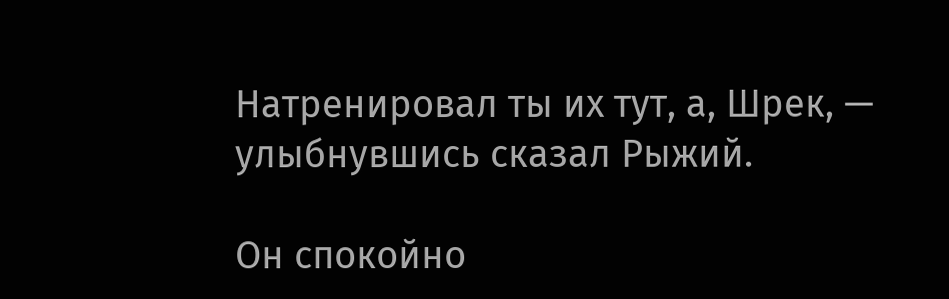Натренировал ты их тут, а, Шрек, — улыбнувшись сказал Рыжий.

Он спокойно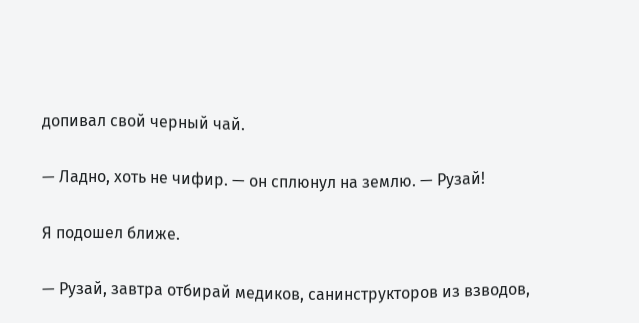допивал свой черный чай.

— Ладно, хоть не чифир. — он сплюнул на землю. — Рузай!

Я подошел ближе.

— Рузай, завтра отбирай медиков, санинструкторов из взводов,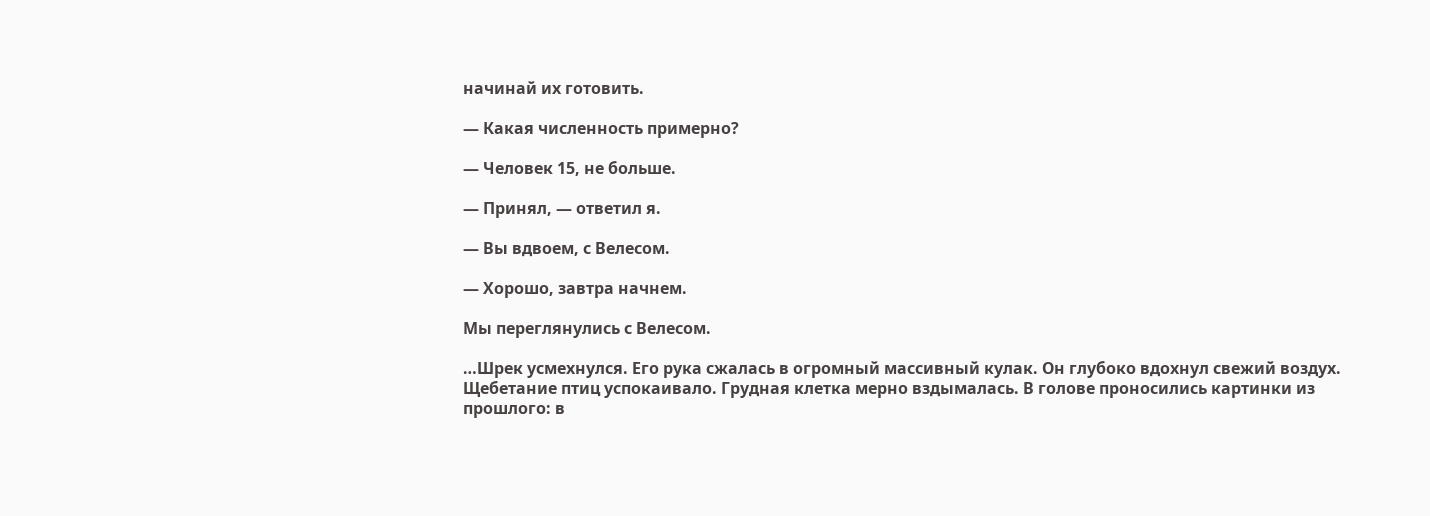начинай их готовить.

— Какая численность примерно?

— Человек 15, не больше.

— Принял, — ответил я.

— Вы вдвоем, с Велесом.

— Хорошо, завтра начнем.

Мы переглянулись с Велесом.

…Шрек усмехнулся. Его рука сжалась в огромный массивный кулак. Он глубоко вдохнул свежий воздух. Щебетание птиц успокаивало. Грудная клетка мерно вздымалась. В голове проносились картинки из прошлого: в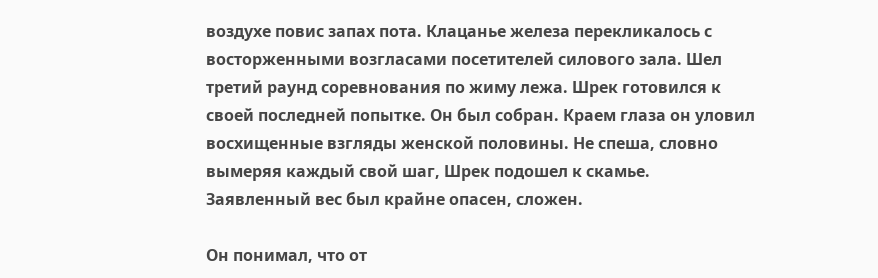воздухе повис запах пота. Клацанье железа перекликалось с восторженными возгласами посетителей силового зала. Шел третий раунд соревнования по жиму лежа. Шрек готовился к своей последней попытке. Он был собран. Краем глаза он уловил восхищенные взгляды женской половины. Не спеша, словно вымеряя каждый свой шаг, Шрек подошел к скамье. Заявленный вес был крайне опасен, сложен.

Он понимал, что от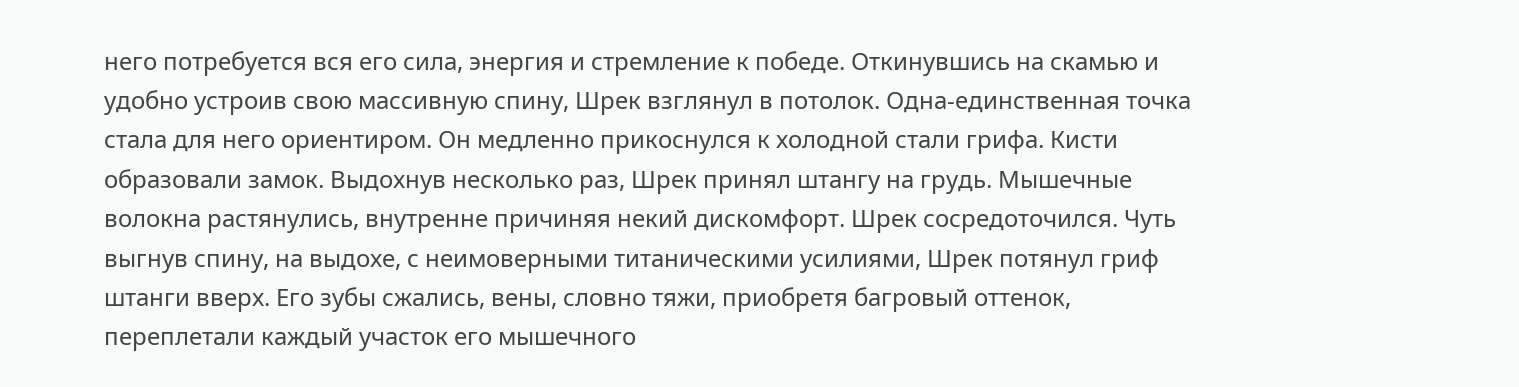него потребуется вся его сила, энергия и стремление к победе. Откинувшись на скамью и удобно устроив свою массивную спину, Шрек взглянул в потолок. Одна-единственная точка стала для него ориентиром. Он медленно прикоснулся к холодной стали грифа. Кисти образовали замок. Выдохнув несколько раз, Шрек принял штангу на грудь. Мышечные волокна растянулись, внутренне причиняя некий дискомфорт. Шрек сосредоточился. Чуть выгнув спину, на выдохе, с неимоверными титаническими усилиями, Шрек потянул гриф штанги вверх. Его зубы сжались, вены, словно тяжи, приобретя багровый оттенок, переплетали каждый участок его мышечного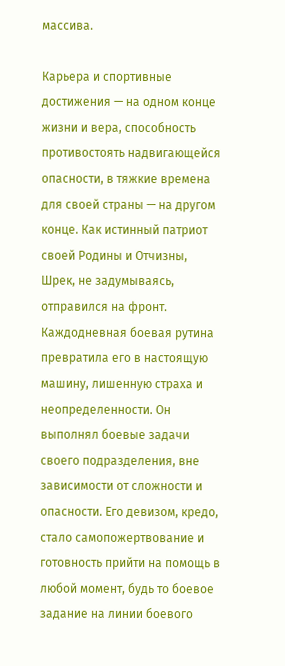массива.

Карьера и спортивные достижения — на одном конце жизни и вера, способность противостоять надвигающейся опасности, в тяжкие времена для своей страны — на другом конце. Как истинный патриот своей Родины и Отчизны, Шрек, не задумываясь, отправился на фронт. Каждодневная боевая рутина превратила его в настоящую машину, лишенную страха и неопределенности. Он выполнял боевые задачи своего подразделения, вне зависимости от сложности и опасности. Его девизом, кредо, стало самопожертвование и готовность прийти на помощь в любой момент, будь то боевое задание на линии боевого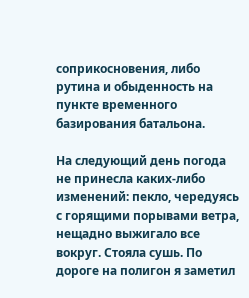соприкосновения, либо рутина и обыденность на пункте временного базирования батальона.

На следующий день погода не принесла каких-либо изменений: пекло, чередуясь с горящими порывами ветра, нещадно выжигало все вокруг. Стояла сушь. По дороге на полигон я заметил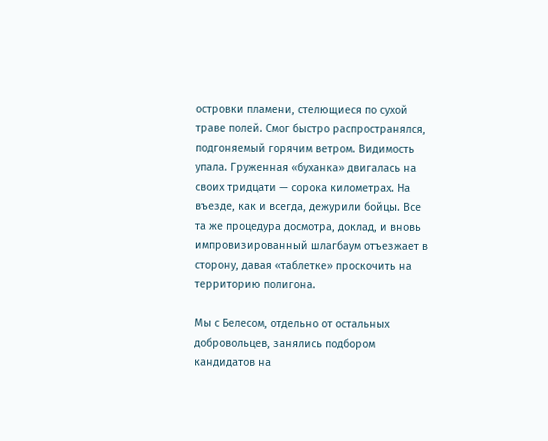островки пламени, стелющиеся по сухой траве полей. Смог быстро распространялся, подгоняемый горячим ветром. Видимость упала. Груженная «буханка» двигалась на своих тридцати — сорока километрах. На въезде, как и всегда, дежурили бойцы. Все та же процедура досмотра, доклад, и вновь импровизированный шлагбаум отъезжает в сторону, давая «таблетке» проскочить на территорию полигона.

Мы с Белесом, отдельно от остальных добровольцев, занялись подбором кандидатов на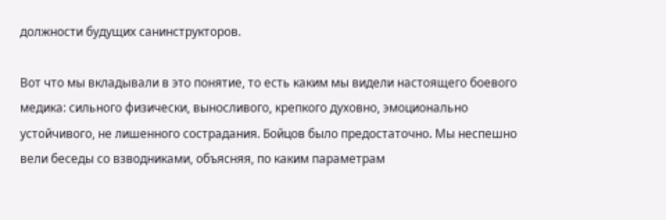должности будущих санинструкторов.

Вот что мы вкладывали в это понятие, то есть каким мы видели настоящего боевого медика: сильного физически, выносливого, крепкого духовно, эмоционально устойчивого, не лишенного сострадания. Бойцов было предостаточно. Мы неспешно вели беседы со взводниками, объясняя, по каким параметрам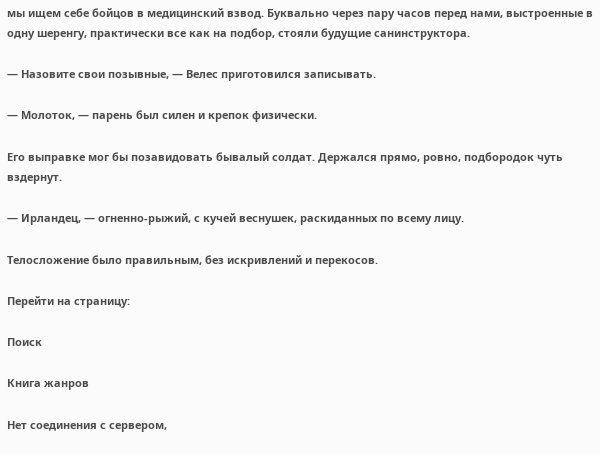мы ищем себе бойцов в медицинский взвод. Буквально через пару часов перед нами, выстроенные в одну шеренгу, практически все как на подбор, стояли будущие санинструктора.

— Назовите свои позывные, — Велес приготовился записывать.

— Молоток, — парень был силен и крепок физически.

Его выправке мог бы позавидовать бывалый солдат. Держался прямо, ровно, подбородок чуть вздернут.

— Ирландец, — огненно-рыжий, с кучей веснушек, раскиданных по всему лицу.

Телосложение было правильным, без искривлений и перекосов.

Перейти на страницу:

Поиск

Книга жанров

Нет соединения с сервером,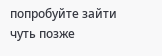попробуйте зайти чуть позже